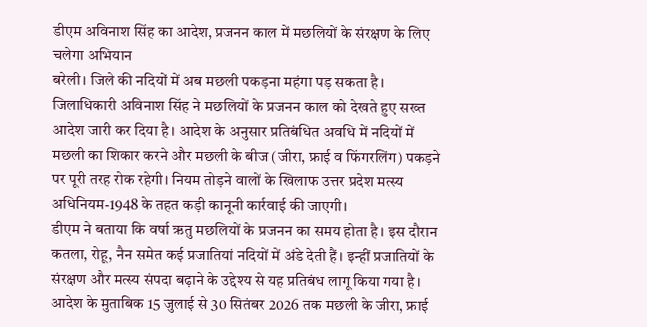डीएम अविनाश सिंह का आदेश, प्रजनन काल में मछलियों के संरक्षण के लिए चलेगा अभियान
बरेली। जिले की नदियों में अब मछली पकड़ना महंगा पड़ सकता है। जिलाधिकारी अविनाश सिंह ने मछलियों के प्रजनन काल को देखते हुए सख्त आदेश जारी कर दिया है। आदेश के अनुसार प्रतिबंधित अवधि में नदियों में मछली का शिकार करने और मछली के बीज (जीरा, फ्राई व फिंगरलिंग) पकड़ने पर पूरी तरह रोक रहेगी। नियम तोड़ने वालों के खिलाफ उत्तर प्रदेश मत्स्य अधिनियम-1948 के तहत कड़ी कानूनी कार्रवाई की जाएगी।
डीएम ने बताया कि वर्षा ऋतु मछलियों के प्रजनन का समय होता है। इस दौरान कतला, रोहू, नैन समेत कई प्रजातियां नदियों में अंडे देती हैं। इन्हीं प्रजातियों के संरक्षण और मत्स्य संपदा बढ़ाने के उद्देश्य से यह प्रतिबंध लागू किया गया है।
आदेश के मुताबिक 15 जुलाई से 30 सितंबर 2026 तक मछली के जीरा, फ्राई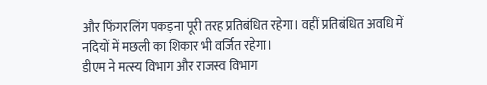और फिंगरलिंग पकड़ना पूरी तरह प्रतिबंधित रहेगा। वहीं प्रतिबंधित अवधि में नदियों में मछली का शिकार भी वर्जित रहेगा।
डीएम ने मत्स्य विभाग और राजस्व विभाग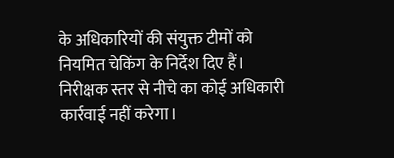के अधिकारियों की संयुक्त टीमों को नियमित चेकिंग के निर्देश दिए हैं। निरीक्षक स्तर से नीचे का कोई अधिकारी कार्रवाई नहीं करेगा।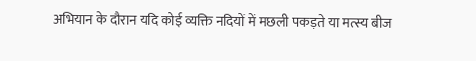अभियान के दौरान यदि कोई व्यक्ति नदियों में मछली पकड़ते या मत्स्य बीज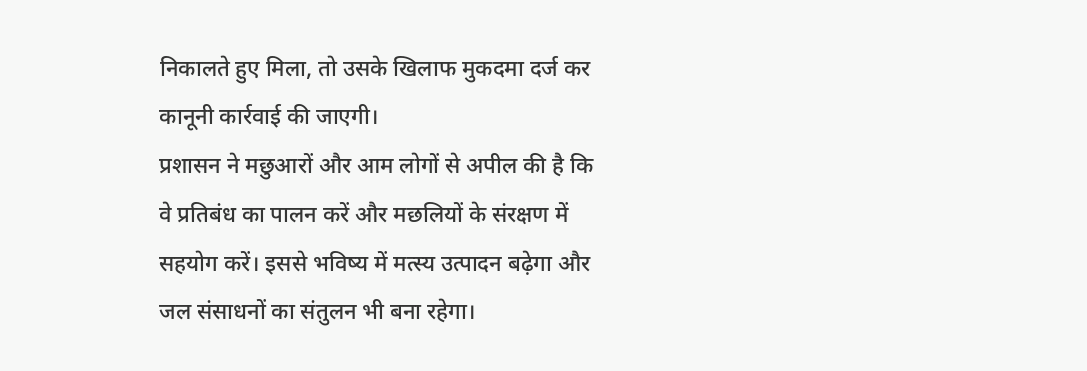निकालते हुए मिला, तो उसके खिलाफ मुकदमा दर्ज कर कानूनी कार्रवाई की जाएगी।
प्रशासन ने मछुआरों और आम लोगों से अपील की है कि वे प्रतिबंध का पालन करें और मछलियों के संरक्षण में सहयोग करें। इससे भविष्य में मत्स्य उत्पादन बढ़ेगा और जल संसाधनों का संतुलन भी बना रहेगा।